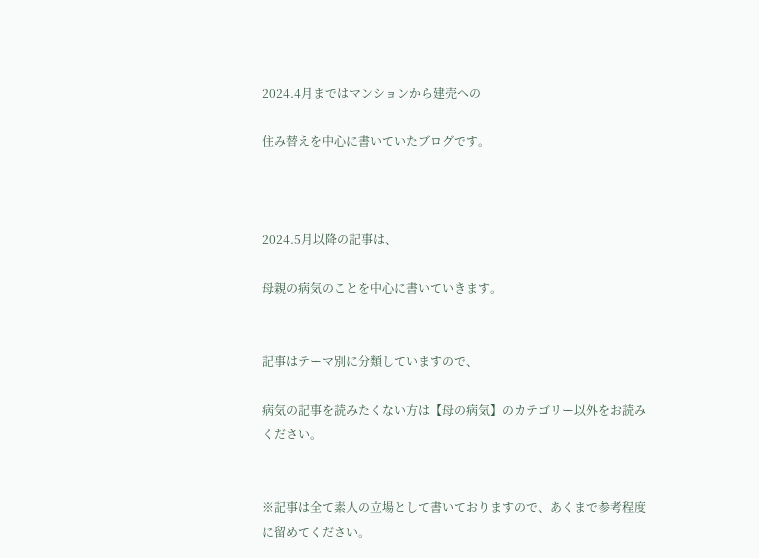2024.4月まではマンションから建売への

住み替えを中心に書いていたブログです。



2024.5月以降の記事は、

母親の病気のことを中心に書いていきます。


記事はテーマ別に分類していますので、

病気の記事を読みたくない方は【母の病気】のカテゴリー以外をお読みください。


※記事は全て素人の立場として書いておりますので、あくまで参考程度に留めてください。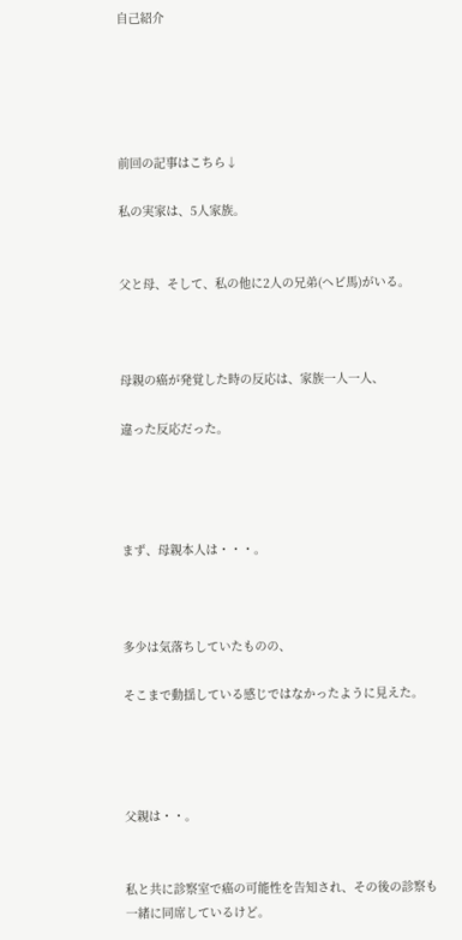自己紹介





前回の記事はこちら↓

私の実家は、5人家族。


父と母、そして、私の他に2人の兄弟(ヘビ馬)がいる。



母親の癌が発覚した時の反応は、家族一人一人、

違った反応だった。




まず、母親本人は・・・。



多少は気落ちしていたものの、

そこまで動揺している感じではなかったように見えた。




父親は・・。


私と共に診察室で癌の可能性を告知され、その後の診察も一緒に同席しているけど。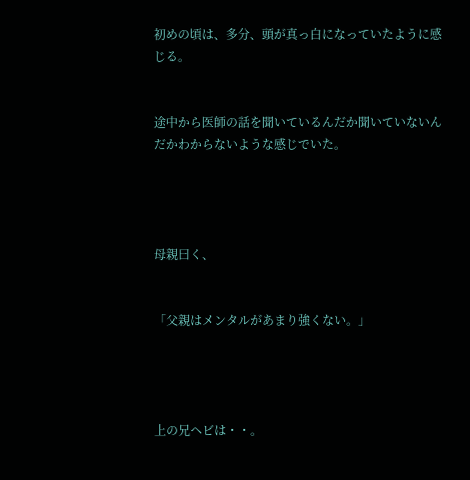初めの頃は、多分、頭が真っ白になっていたように感じる。


途中から医師の話を聞いているんだか聞いていないんだかわからないような感じでいた。




母親曰く、


「父親はメンタルがあまり強くない。」




上の兄ヘビは・・。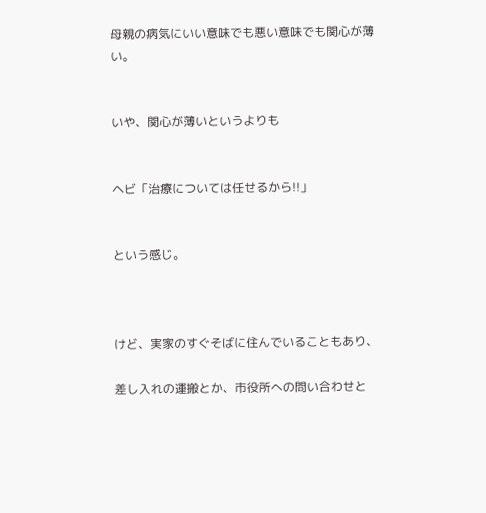母親の病気にいい意味でも悪い意味でも関心が薄い。


いや、関心が薄いというよりも


ヘビ「治療については任せるから!!」


という感じ。



けど、実家のすぐそばに住んでいることもあり、

差し入れの運搬とか、市役所への問い合わせと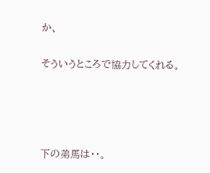か、

そういうところで協力してくれる。




下の弟馬は・・。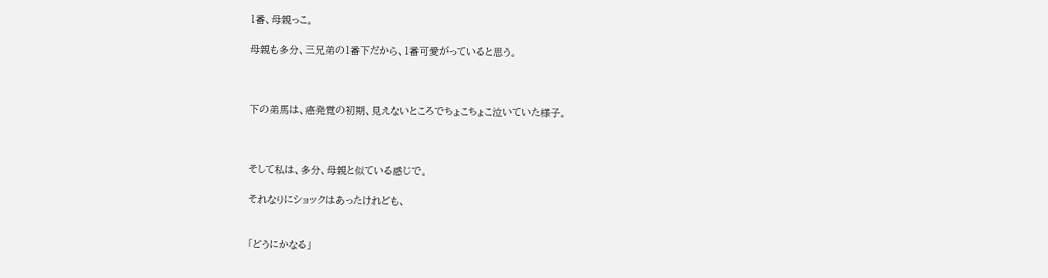1番、母親っこ。

母親も多分、三兄弟の1番下だから、1番可愛がっていると思う。



下の弟馬は、癌発覚の初期、見えないところでちょこちょこ泣いていた様子。



そして私は、多分、母親と似ている感じで。

それなりにショックはあったけれども、


「どうにかなる」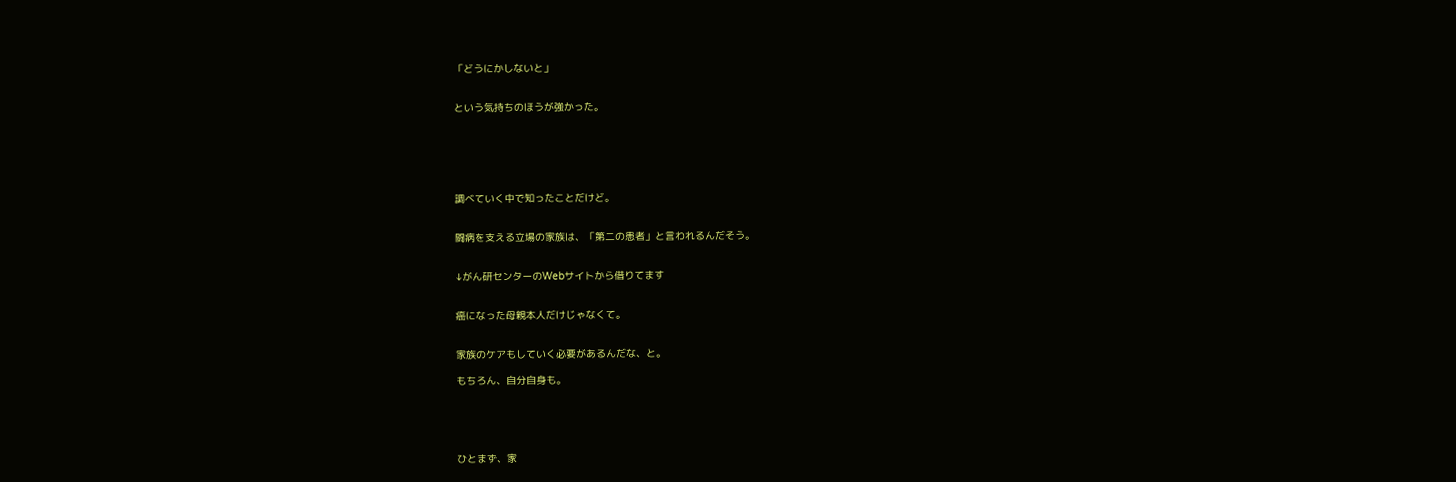「どうにかしないと」


という気持ちのほうが強かった。






調べていく中で知ったことだけど。


闘病を支える立場の家族は、「第二の患者」と言われるんだそう。


↓がん研センターのWebサイトから借りてます


癌になった母親本人だけじゃなくて。


家族のケアもしていく必要があるんだな、と。

もちろん、自分自身も。





ひとまず、家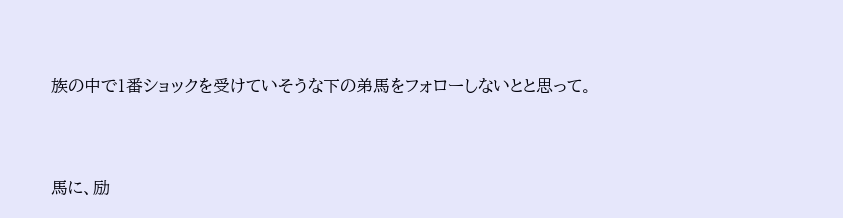族の中で1番ショックを受けていそうな下の弟馬をフォローしないとと思って。



馬に、励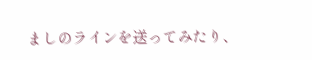ましのラインを送ってみたり、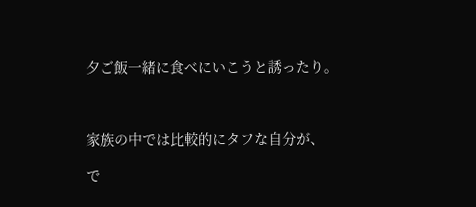夕ご飯一緒に食べにいこうと誘ったり。



家族の中では比較的にタフな自分が、

で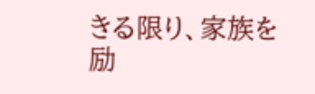きる限り、家族を励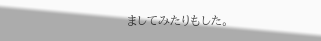ましてみたりもした。